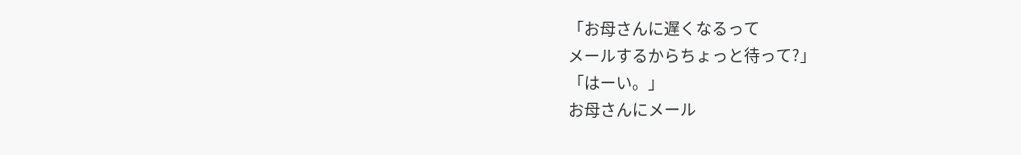「お母さんに遅くなるって
メールするからちょっと待って?」
「はーい。」
お母さんにメール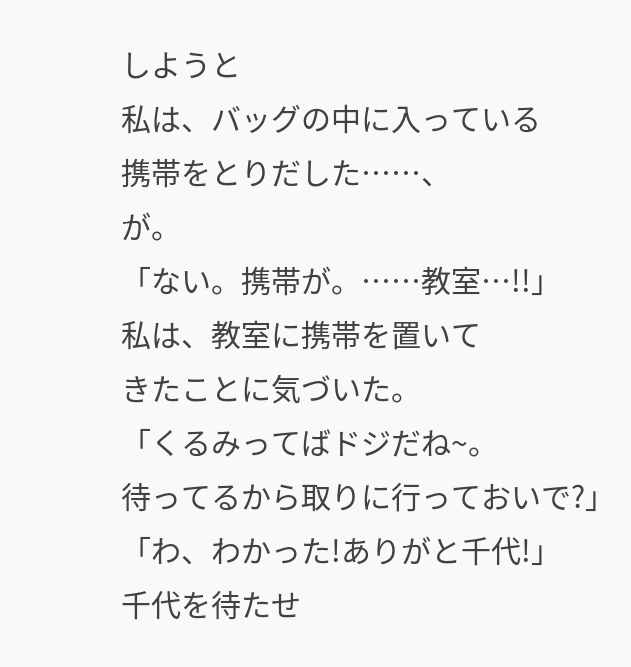しようと
私は、バッグの中に入っている
携帯をとりだした……、
が。
「ない。携帯が。……教室…!!」
私は、教室に携帯を置いて
きたことに気づいた。
「くるみってばドジだね~。
待ってるから取りに行っておいで?」
「わ、わかった!ありがと千代!」
千代を待たせ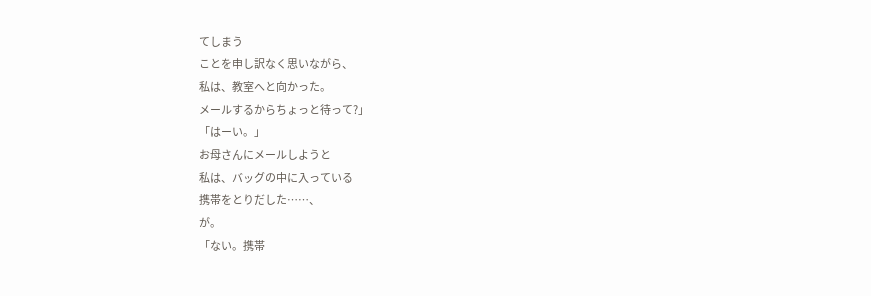てしまう
ことを申し訳なく思いながら、
私は、教室へと向かった。
メールするからちょっと待って?」
「はーい。」
お母さんにメールしようと
私は、バッグの中に入っている
携帯をとりだした……、
が。
「ない。携帯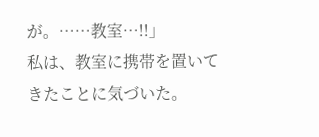が。……教室…!!」
私は、教室に携帯を置いて
きたことに気づいた。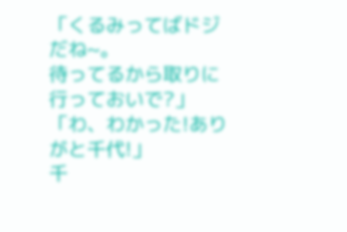「くるみってばドジだね~。
待ってるから取りに行っておいで?」
「わ、わかった!ありがと千代!」
千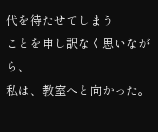代を待たせてしまう
ことを申し訳なく思いながら、
私は、教室へと向かった。